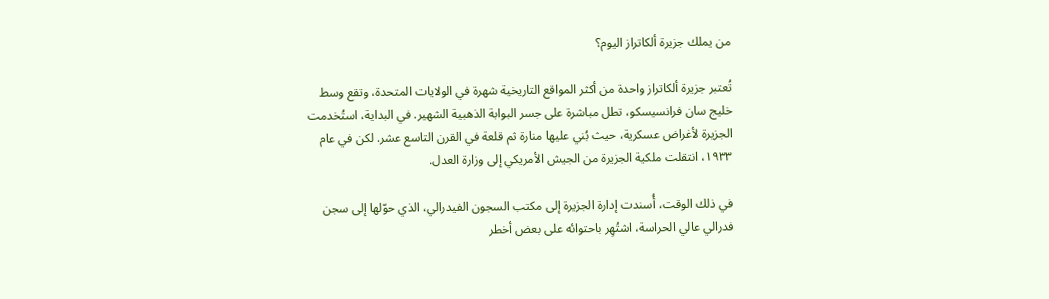من يملك جزيرة ألكاتراز اليوم؟

تُعتبر جزيرة ألكاتراز واحدة من أكثر المواقع التاريخية شهرة في الولايات المتحدة، وتقع وسط خليج سان فرانسيسكو، تطل مباشرة على جسر البوابة الذهبية الشهير. في البداية، استُخدمت الجزيرة لأغراض عسكرية، حيث بُني عليها منارة ثم قلعة في القرن التاسع عشر. لكن في عام ١٩٣٣، انتقلت ملكية الجزيرة من الجيش الأمريكي إلى وزارة العدل.

في ذلك الوقت، أُسندت إدارة الجزيرة إلى مكتب السجون الفيدرالي، الذي حوّلها إلى سجن فدرالي عالي الحراسة، اشتُهِر باحتوائه على بعض أخطر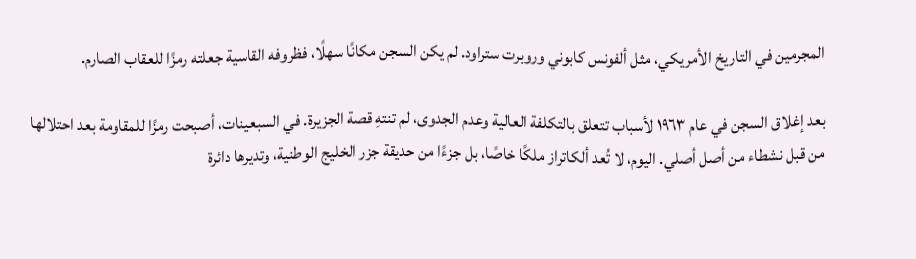المجرمين في التاريخ الأمريكي، مثل ألفونس كابوني وروبرت ستراود. لم يكن السجن مكانًا سهلًا، فظروفه القاسية جعلته رمزًا للعقاب الصارم.

بعد إغلاق السجن في عام ١٩٦٣ لأسباب تتعلق بالتكلفة العالية وعدم الجدوى، لم تنتهِ قصة الجزيرة. في السبعينات، أصبحت رمزًا للمقاومة بعد احتلالها من قبل نشطاء من أصل أصلي. اليوم، لا تُعد ألكاتراز ملكًا خاصًا، بل جزءًا من حديقة جزر الخليج الوطنية، وتديرها دائرة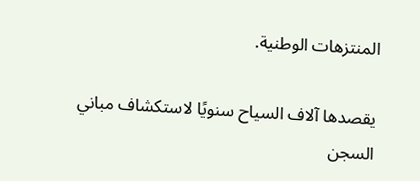المنتزهات الوطنية.

يقصدها آلاف السياح سنويًا لاستكشاف مباني السجن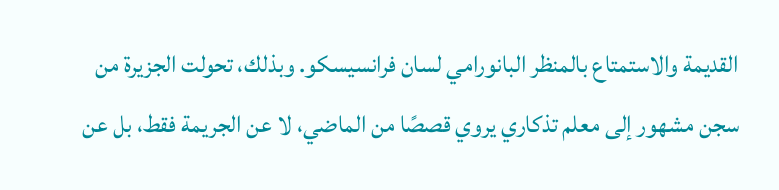القديمة والاستمتاع بالمنظر البانورامي لسان فرانسيسكو. وبذلك، تحولت الجزيرة من سجن مشهور إلى معلم تذكاري يروي قصصًا من الماضي، لا عن الجريمة فقط، بل عن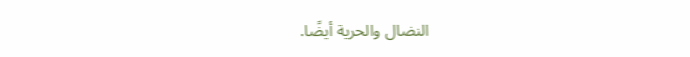النضال والحرية أيضًا.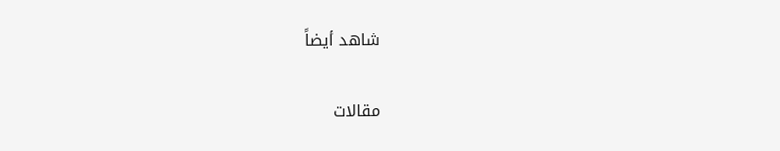شاهد أيضاً

مقالات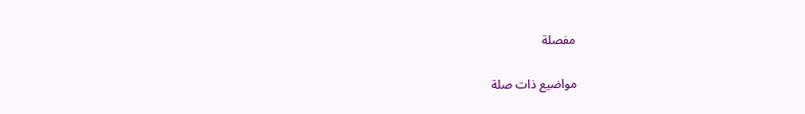مفصلة

مواضيع ذات صلة